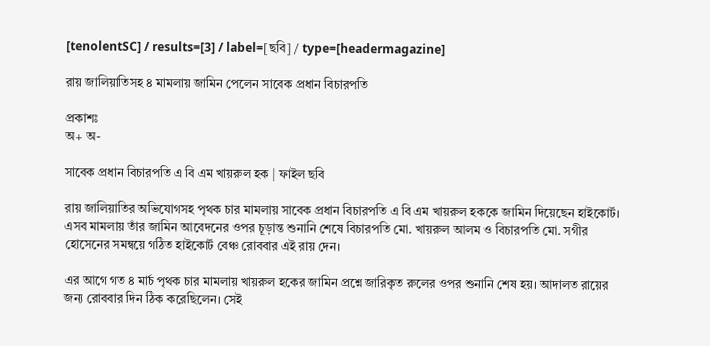[tenolentSC] / results=[3] / label=[ছবি] / type=[headermagazine]

রায় জালিয়াতিসহ ৪ মামলায় জামিন পেলেন সাবেক প্রধান বিচারপতি

প্রকাশঃ
অ+ অ-

সাবেক প্রধান বিচারপতি এ বি এম খায়রুল হক | ফাইল ছবি

রায় জালিয়াতির অভিযোগসহ পৃথক চার মামলায় সাবেক প্রধান বিচারপতি এ বি এম খায়রুল হককে জামিন দিয়েছেন হাইকোর্ট। এসব মামলায় তাঁর জামিন আবেদনের ওপর চূড়ান্ত শুনানি শেষে বিচারপতি মো. খায়রুল আলম ও বিচারপতি মো. সগীর হোসেনের সমন্বয়ে গঠিত হাইকোর্ট বেঞ্চ রোববার এই রায় দেন।

এর আগে গত ৪ মার্চ পৃথক চার মামলায় খায়রুল হকের জামিন প্রশ্নে জারিকৃত রুলের ওপর শুনানি শেষ হয়। আদালত রায়ের জন্য রোববার দিন ঠিক করেছিলেন। সেই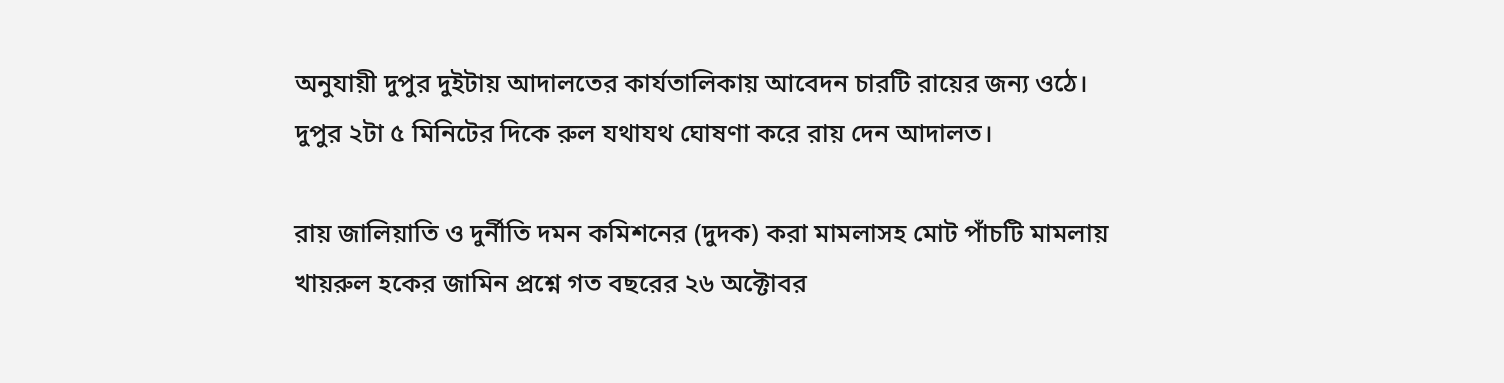অনুযায়ী দুপুর দুইটায় আদালতের কার্যতালিকায় আবেদন চারটি রায়ের জন্য ওঠে। দুপুর ২টা ৫ মিনিটের দিকে রুল যথাযথ ঘোষণা করে রায় দেন আদালত।

রায় জালিয়াতি ও দুর্নীতি দমন কমিশনের (দুদক) করা মামলাসহ মোট পাঁচটি মামলায় খায়রুল হকের জামিন প্রশ্নে গত বছরের ২৬ অক্টোবর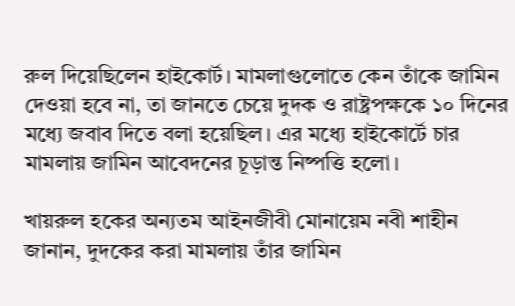রুল দিয়েছিলেন হাইকোর্ট। মামলাগুলোতে কেন তাঁকে জামিন দেওয়া হবে না, তা জানতে চেয়ে দুদক ও রাষ্ট্রপক্ষকে ১০ দিনের মধ্যে জবাব দিতে বলা হয়েছিল। এর মধ্যে হাইকোর্টে চার মামলায় জামিন আবেদনের চূড়ান্ত নিষ্পত্তি হলো।

খায়রুল হকের অন্যতম আইনজীবী মোনায়েম নবী শাহীন জানান, দুদকের করা মামলায় তাঁর জামিন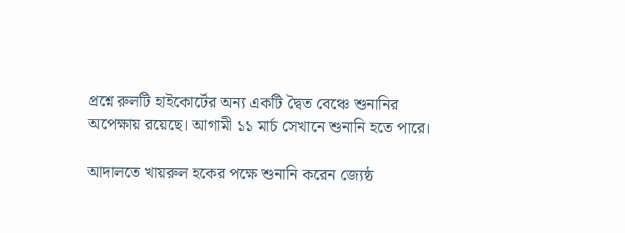প্রশ্নে রুলটি হাইকোর্টের অন্য একটি দ্বৈত বেঞ্চে শুনানির অপেক্ষায় রয়েছে। আগামী ১১ মার্চ সেখানে শুনানি হতে পারে।

আদালতে খায়রুল হকের পক্ষে শুনানি করেন জ্যেষ্ঠ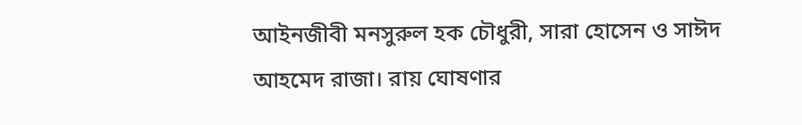আইনজীবী মনসুরুল হক চৌধুরী, সারা হোসেন ও সাঈদ আহমেদ রাজা। রায় ঘোষণার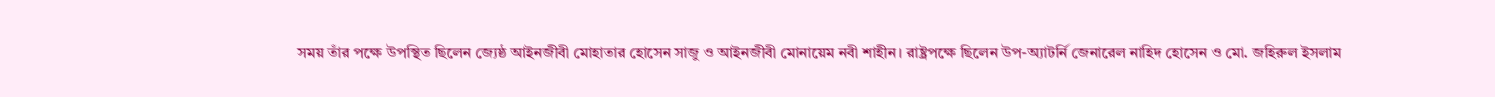সময় তাঁর পক্ষে উপস্থিত ছিলেন জ্যেষ্ঠ আইনজীবী মোহাতার হোসেন সাজু ও আইনজীবী মোনায়েম নবী শাহীন। রাষ্ট্রপক্ষে ছিলেন উপ-অ্যাটর্নি জেনারেল নাহিদ হোসেন ও মো. জহিরুল ইসলাম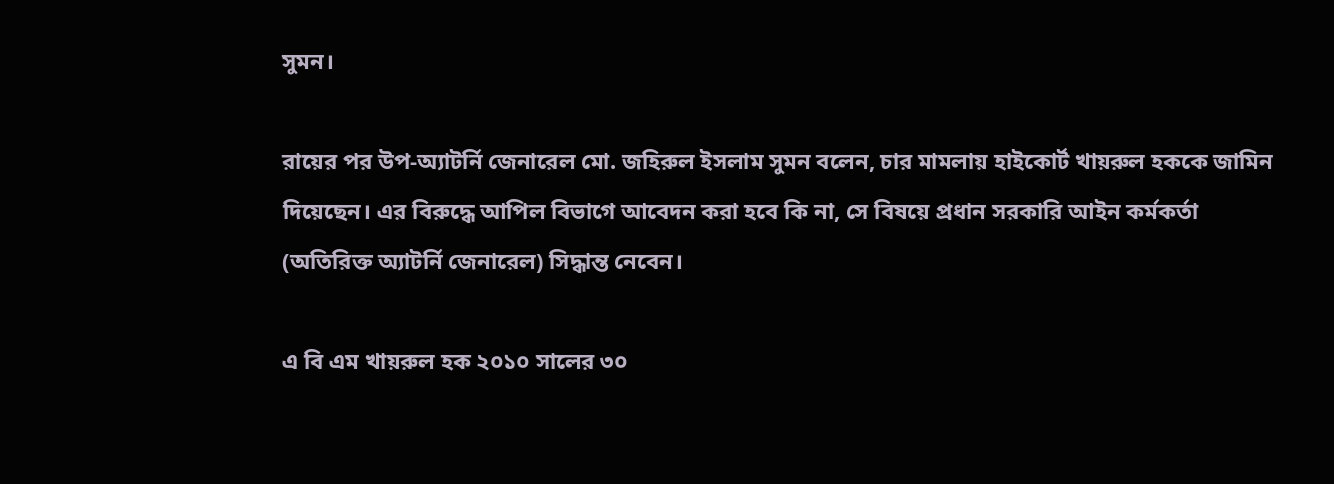সুমন।

রায়ের পর উপ-অ্যাটর্নি জেনারেল মো. জহিরুল ইসলাম সুমন বলেন, চার মামলায় হাইকোর্ট খায়রুল হককে জামিন দিয়েছেন। এর বিরুদ্ধে আপিল বিভাগে আবেদন করা হবে কি না, সে বিষয়ে প্রধান সরকারি আইন কর্মকর্তা (অতিরিক্ত অ্যাটর্নি জেনারেল) সিদ্ধান্ত নেবেন।

এ বি এম খায়রুল হক ২০১০ সালের ৩০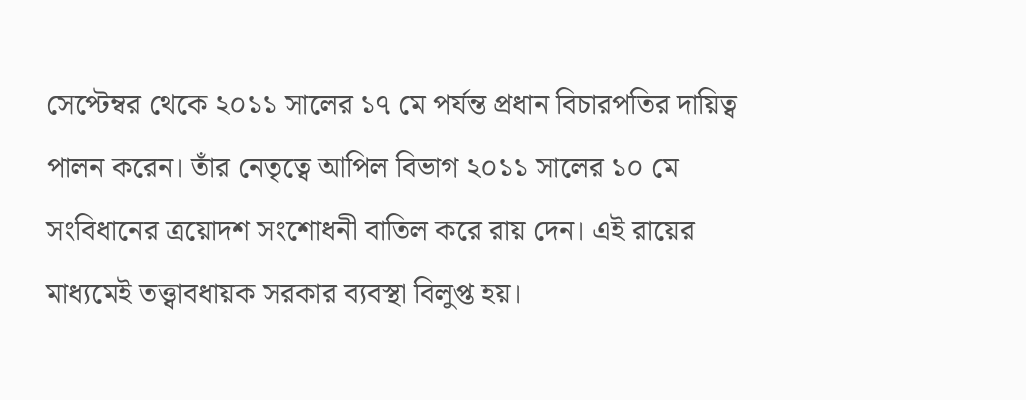সেপ্টেম্বর থেকে ২০১১ সালের ১৭ মে পর্যন্ত প্রধান বিচারপতির দায়িত্ব পালন করেন। তাঁর নেতৃত্বে আপিল বিভাগ ২০১১ সালের ১০ মে সংবিধানের ত্রয়োদশ সংশোধনী বাতিল করে রায় দেন। এই রায়ের মাধ্যমেই তত্ত্বাবধায়ক সরকার ব্যবস্থা বিলুপ্ত হয়।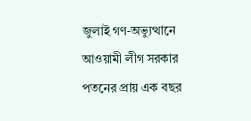জুলাই গণ-অভ্যুত্থানে আওয়ামী লীগ সরকার পতনের প্রায় এক বছর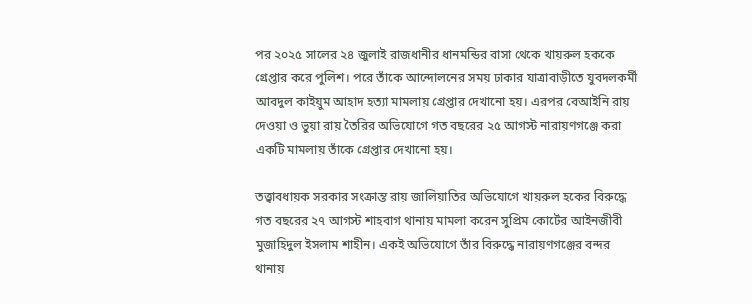পর ২০২৫ সালের ২৪ জুলাই রাজধানীর ধানমন্ডির বাসা থেকে খায়রুল হককে গ্রেপ্তার করে পুলিশ। পরে তাঁকে আন্দোলনের সময় ঢাকার যাত্রাবাড়ীতে যুবদলকর্মী আবদুল কাইয়ুম আহাদ হত্যা মামলায় গ্রেপ্তার দেখানো হয়। এরপর বেআইনি রায় দেওয়া ও ভুয়া রায় তৈরির অভিযোগে গত বছরের ২৫ আগস্ট নারায়ণগঞ্জে করা একটি মামলায় তাঁকে গ্রেপ্তার দেখানো হয়।

তত্ত্বাবধায়ক সরকার সংক্রান্ত রায় জালিয়াতির অভিযোগে খায়রুল হকের বিরুদ্ধে গত বছরের ২৭ আগস্ট শাহবাগ থানায় মামলা করেন সুপ্রিম কোর্টের আইনজীবী মুজাহিদুল ইসলাম শাহীন। একই অভিযোগে তাঁর বিরুদ্ধে নারায়ণগঞ্জের বন্দর থানায়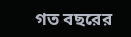গত বছরের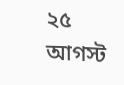২৫ আগস্ট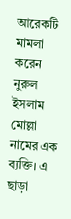আরেকটি মামলা করেন নুরুল ইসলাম মোল্লা নামের এক ব্যক্তি। এ ছাড়া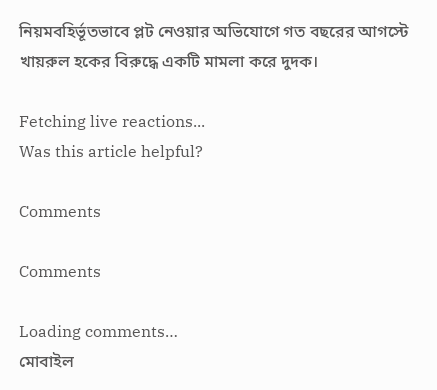নিয়মবহির্ভূতভাবে প্লট নেওয়ার অভিযোগে গত বছরের আগস্টে খায়রুল হকের বিরুদ্ধে একটি মামলা করে দুদক।

Fetching live reactions...
Was this article helpful?

Comments

Comments

Loading comments…
মোবাইল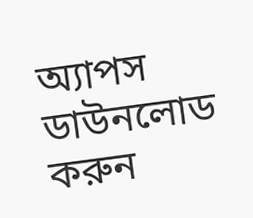অ্যাপস ডাউনলোড করুন